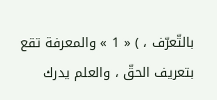بالتّعرّف ، ) « 1 » والمعرفة تقع بتعريف الحقّ ، والعلم يدرك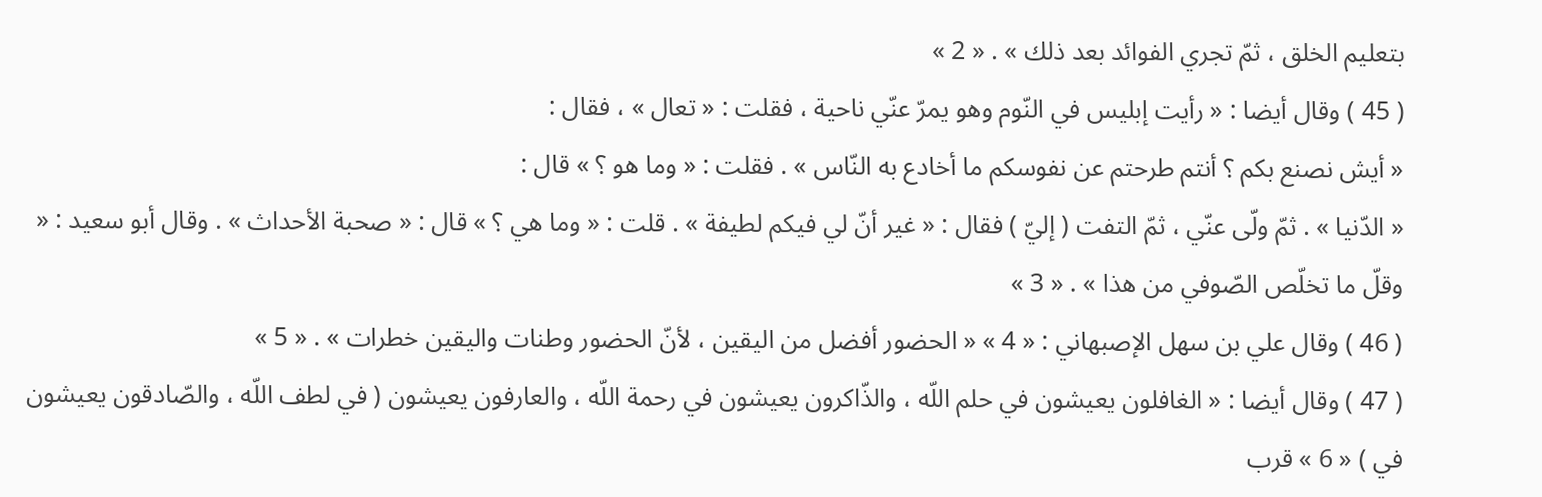بتعليم الخلق ، ثمّ تجري الفوائد بعد ذلك » . « 2 »
( 45 ) وقال أيضا : « رأيت إبليس في النّوم وهو يمرّ عنّي ناحية ، فقلت : « تعال » ، فقال :
« أيش نصنع بكم ؟ أنتم طرحتم عن نفوسكم ما أخادع به النّاس » . فقلت : « وما هو ؟ » قال :
« الدّنيا » . ثمّ ولّى عنّي ، ثمّ التفت ( إليّ ) فقال : « غير أنّ لي فيكم لطيفة » . قلت : « وما هي ؟ » قال : « صحبة الأحداث » . وقال أبو سعيد : « وقلّ ما تخلّص الصّوفي من هذا » . « 3 »
( 46 ) وقال علي بن سهل الإصبهاني : « 4 » « الحضور أفضل من اليقين ، لأنّ الحضور وطنات واليقين خطرات » . « 5 »
( 47 ) وقال أيضا : « الغافلون يعيشون في حلم اللّه ، والذّاكرون يعيشون في رحمة اللّه ، والعارفون يعيشون ( في لطف اللّه ، والصّادقون يعيشون في ) « 6 » قرب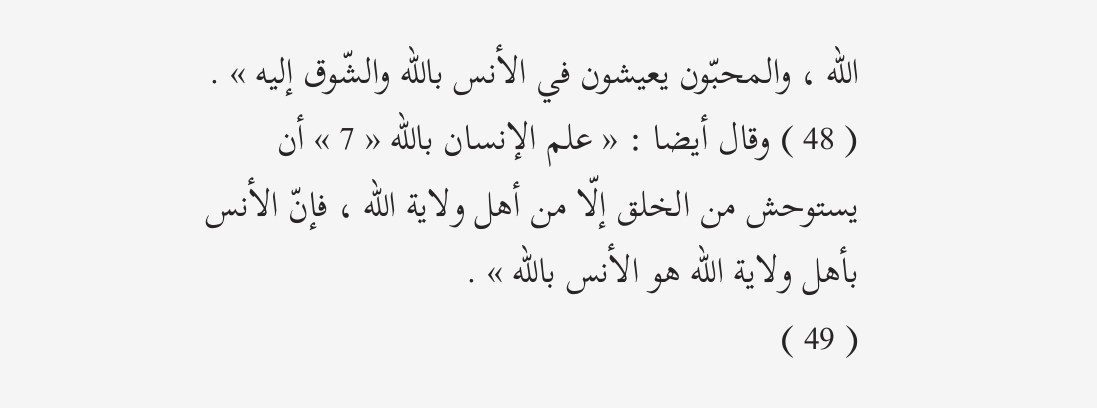اللّه ، والمحبّون يعيشون في الأنس باللّه والشّوق إليه » .
( 48 ) وقال أيضا : « علم الإنسان باللّه « 7 » أن يستوحش من الخلق إلّا من أهل ولاية اللّه ، فإنّ الأنس بأهل ولاية اللّه هو الأنس باللّه » .
( 49 )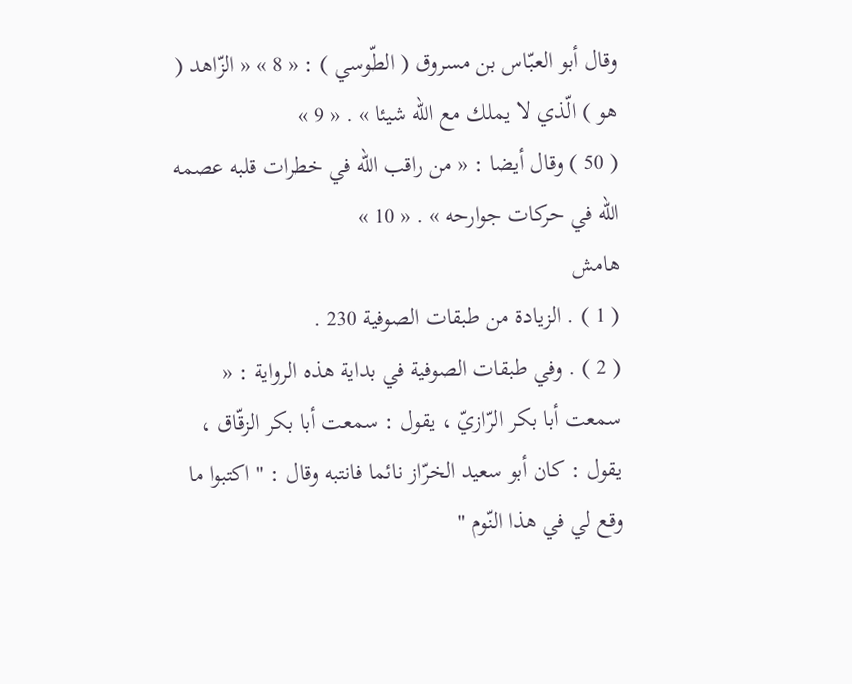وقال أبو العبّاس بن مسروق ( الطّوسي ) : « 8 » « الزّاهد ( هو ) الّذي لا يملك مع اللّه شيئا » . « 9 »
( 50 ) وقال أيضا : « من راقب اللّه في خطرات قلبه عصمه اللّه في حركات جوارحه » . « 10 »
هامش
( 1 ) . الزيادة من طبقات الصوفية 230 .
( 2 ) . وفي طبقات الصوفية في بداية هذه الرواية : « سمعت أبا بكر الرّازيّ ، يقول : سمعت أبا بكر الزقّاق ، يقول : كان أبو سعيد الخرّاز نائما فانتبه وقال : " اكتبوا ما وقع لي في هذا النّوم "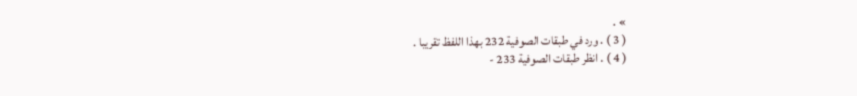» .
( 3 ) . ورد في طبقات الصوفية 232 بهذا اللفظ تقريبا .
( 4 ) . انظر طبقات الصوفية 233 -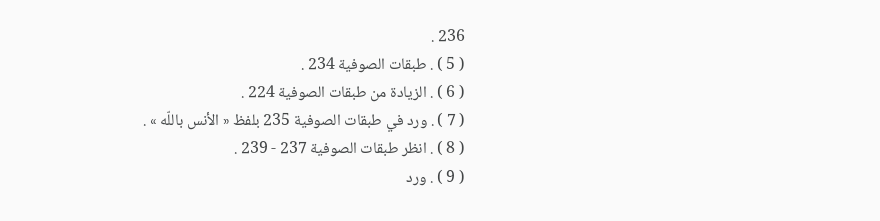236 .
( 5 ) . طبقات الصوفية 234 .
( 6 ) . الزيادة من طبقات الصوفية 224 .
( 7 ) . ورد في طبقات الصوفية 235 بلفظ « الأنس باللّه » .
( 8 ) . انظر طبقات الصوفية 237 - 239 .
( 9 ) . ورد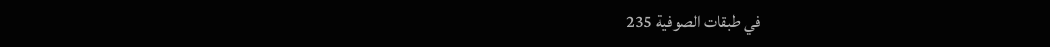في طبقات الصوفية 235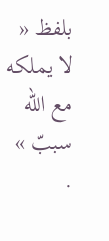بلفظ « لا يملكه مع اللّه سببّ » .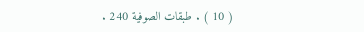( 10 ) . طبقات الصوفية 240 .